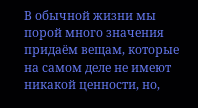В обычной жизни мы порой много значения придаём вещам, которые на самом деле не имеют никакой ценности, но,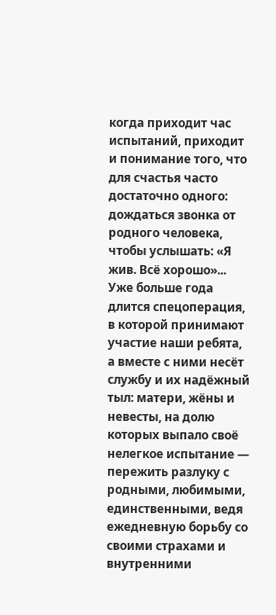когда приходит час испытаний, приходит и понимание того, что для счастья часто достаточно одного: дождаться звонка от родного человека, чтобы услышать: «Я жив. Всё хорошо»...
Уже больше года длится спецоперация, в которой принимают участие наши ребята, а вместе с ними несёт службу и их надёжный тыл: матери, жёны и невесты, на долю которых выпало своё нелегкое испытание — пережить разлуку с родными, любимыми, единственными, ведя ежедневную борьбу со своими страхами и внутренними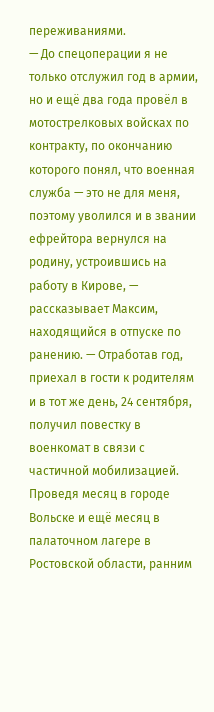переживаниями.
— До спецоперации я не только отслужил год в армии, но и ещё два года провёл в мотострелковых войсках по контракту, по окончанию которого понял, что военная служба — это не для меня, поэтому уволился и в звании ефрейтора вернулся на родину, устроившись на работу в Кирове, — рассказывает Максим, находящийся в отпуске по ранению. — Отработав год, приехал в гости к родителям и в тот же день, 24 сентября, получил повестку в военкомат в связи с частичной мобилизацией. Проведя месяц в городе Вольске и ещё месяц в палаточном лагере в Ростовской области, ранним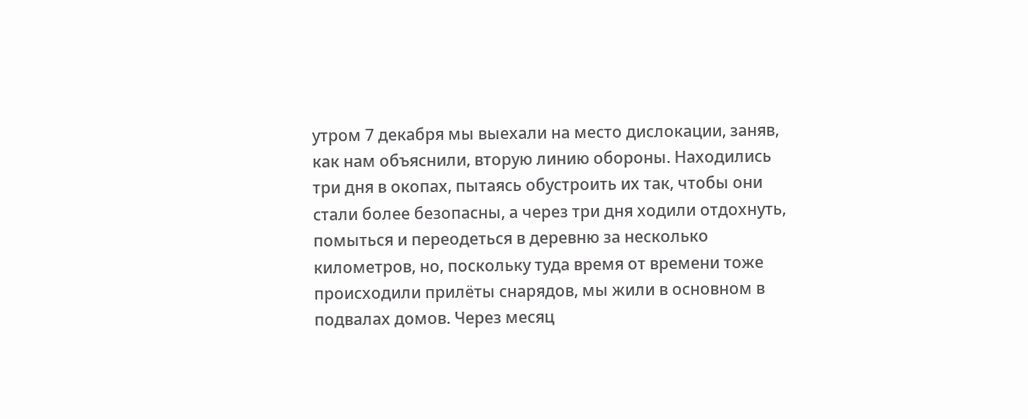утром 7 декабря мы выехали на место дислокации, заняв, как нам объяснили, вторую линию обороны. Находились три дня в окопах, пытаясь обустроить их так, чтобы они стали более безопасны, а через три дня ходили отдохнуть, помыться и переодеться в деревню за несколько километров, но, поскольку туда время от времени тоже происходили прилёты снарядов, мы жили в основном в подвалах домов. Через месяц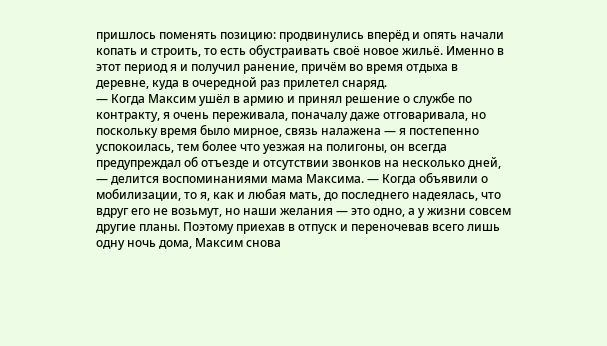пришлось поменять позицию: продвинулись вперёд и опять начали копать и строить, то есть обустраивать своё новое жильё. Именно в этот период я и получил ранение, причём во время отдыха в деревне, куда в очередной раз прилетел снаряд.
— Когда Максим ушёл в армию и принял решение о службе по контракту, я очень переживала, поначалу даже отговаривала, но поскольку время было мирное, связь налажена — я постепенно успокоилась, тем более что уезжая на полигоны, он всегда предупреждал об отъезде и отсутствии звонков на несколько дней, — делится воспоминаниями мама Максима. — Когда объявили о мобилизации, то я, как и любая мать, до последнего надеялась, что вдруг его не возьмут, но наши желания — это одно, а у жизни совсем другие планы. Поэтому приехав в отпуск и переночевав всего лишь одну ночь дома, Максим снова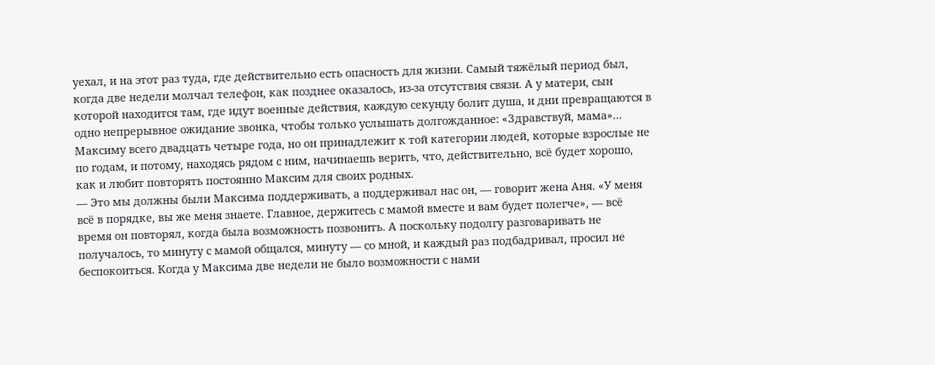уехал, и на этот раз туда, где действительно есть опасность для жизни. Самый тяжёлый период был, когда две недели молчал телефон, как позднее оказалось, из-за отсутствия связи. А у матери, сын которой находится там, где идут военные действия, каждую секунду болит душа, и дни превращаются в одно непрерывное ожидание звонка, чтобы только услышать долгожданное: «Здравствуй, мама»...
Максиму всего двадцать четыре года, но он принадлежит к той категории людей, которые взрослые не по годам, и потому, находясь рядом с ним, начинаешь верить, что, действительно, всё будет хорошо, как и любит повторять постоянно Максим для своих родных.
— Это мы должны были Максима поддерживать, а поддерживал нас он, — говорит жена Аня. «У меня всё в порядке, вы же меня знаете. Главное, держитесь с мамой вместе и вам будет полегче», — всё время он повторял, когда была возможность позвонить. А поскольку подолгу разговаривать не получалось, то минуту с мамой общался, минуту — со мной, и каждый раз подбадривал, просил не беспокоиться. Когда у Максима две недели не было возможности с нами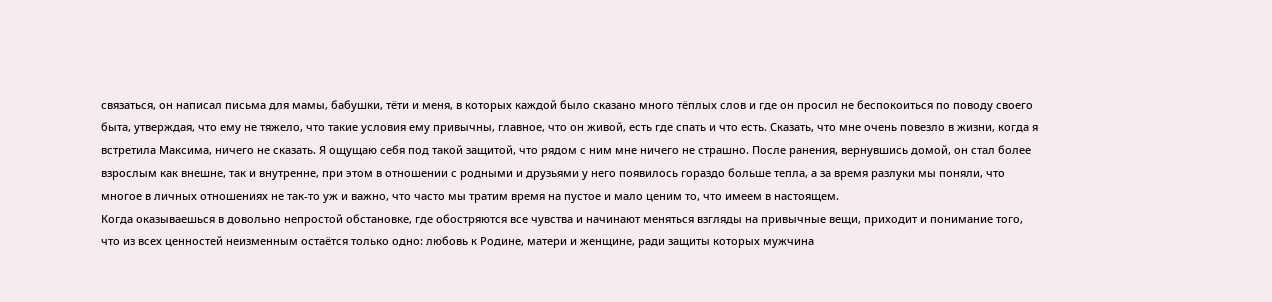связаться, он написал письма для мамы, бабушки, тёти и меня, в которых каждой было сказано много тёплых слов и где он просил не беспокоиться по поводу своего быта, утверждая, что ему не тяжело, что такие условия ему привычны, главное, что он живой, есть где спать и что есть. Сказать, что мне очень повезло в жизни, когда я встретила Максима, ничего не сказать. Я ощущаю себя под такой защитой, что рядом с ним мне ничего не страшно. После ранения, вернувшись домой, он стал более взрослым как внешне, так и внутренне, при этом в отношении с родными и друзьями у него появилось гораздо больше тепла, а за время разлуки мы поняли, что многое в личных отношениях не так-то уж и важно, что часто мы тратим время на пустое и мало ценим то, что имеем в настоящем.
Когда оказываешься в довольно непростой обстановке, где обостряются все чувства и начинают меняться взгляды на привычные вещи, приходит и понимание того, что из всех ценностей неизменным остаётся только одно: любовь к Родине, матери и женщине, ради защиты которых мужчина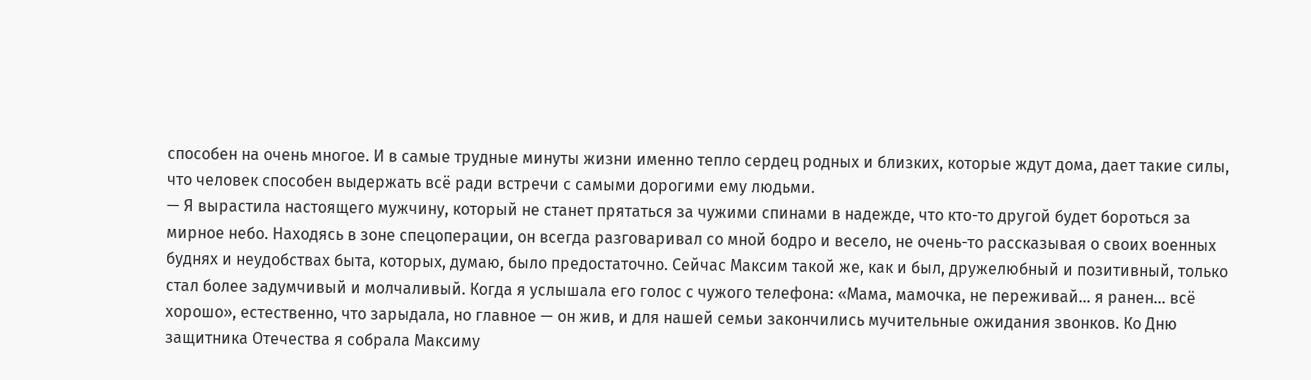способен на очень многое. И в самые трудные минуты жизни именно тепло сердец родных и близких, которые ждут дома, дает такие силы, что человек способен выдержать всё ради встречи с самыми дорогими ему людьми.
— Я вырастила настоящего мужчину, который не станет прятаться за чужими спинами в надежде, что кто-то другой будет бороться за мирное небо. Находясь в зоне спецоперации, он всегда разговаривал со мной бодро и весело, не очень-то рассказывая о своих военных буднях и неудобствах быта, которых, думаю, было предостаточно. Сейчас Максим такой же, как и был, дружелюбный и позитивный, только стал более задумчивый и молчаливый. Когда я услышала его голос с чужого телефона: «Мама, мамочка, не переживай... я ранен... всё хорошо», естественно, что зарыдала, но главное — он жив, и для нашей семьи закончились мучительные ожидания звонков. Ко Дню защитника Отечества я собрала Максиму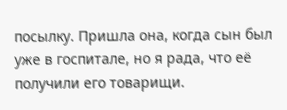посылку. Пришла она, когда сын был уже в госпитале, но я рада, что её получили его товарищи.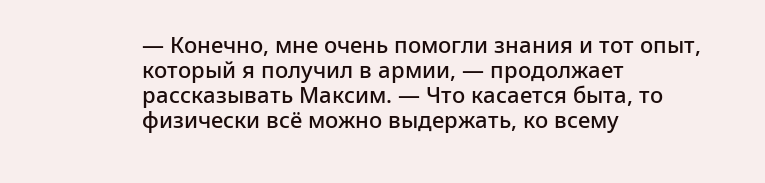— Конечно, мне очень помогли знания и тот опыт, который я получил в армии, — продолжает рассказывать Максим. — Что касается быта, то физически всё можно выдержать, ко всему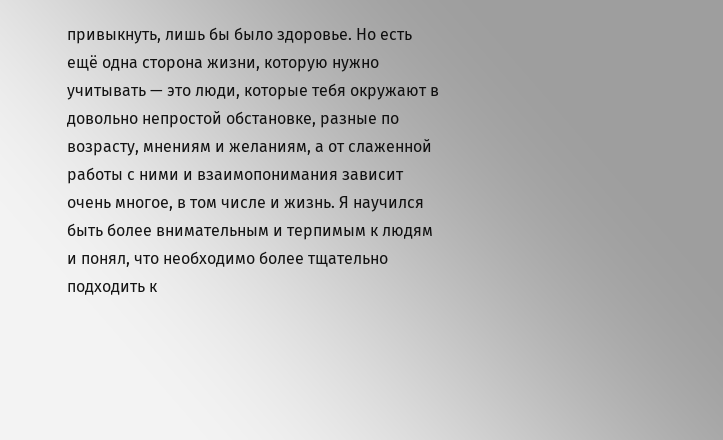привыкнуть, лишь бы было здоровье. Но есть ещё одна сторона жизни, которую нужно учитывать — это люди, которые тебя окружают в довольно непростой обстановке, разные по возрасту, мнениям и желаниям, а от слаженной работы с ними и взаимопонимания зависит очень многое, в том числе и жизнь. Я научился быть более внимательным и терпимым к людям и понял, что необходимо более тщательно подходить к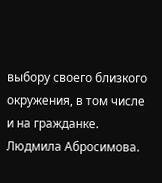выбору своего близкого окружения, в том числе и на гражданке.
Людмила Абросимова.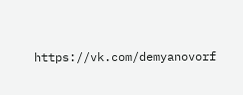https://vk.com/demyanovorf